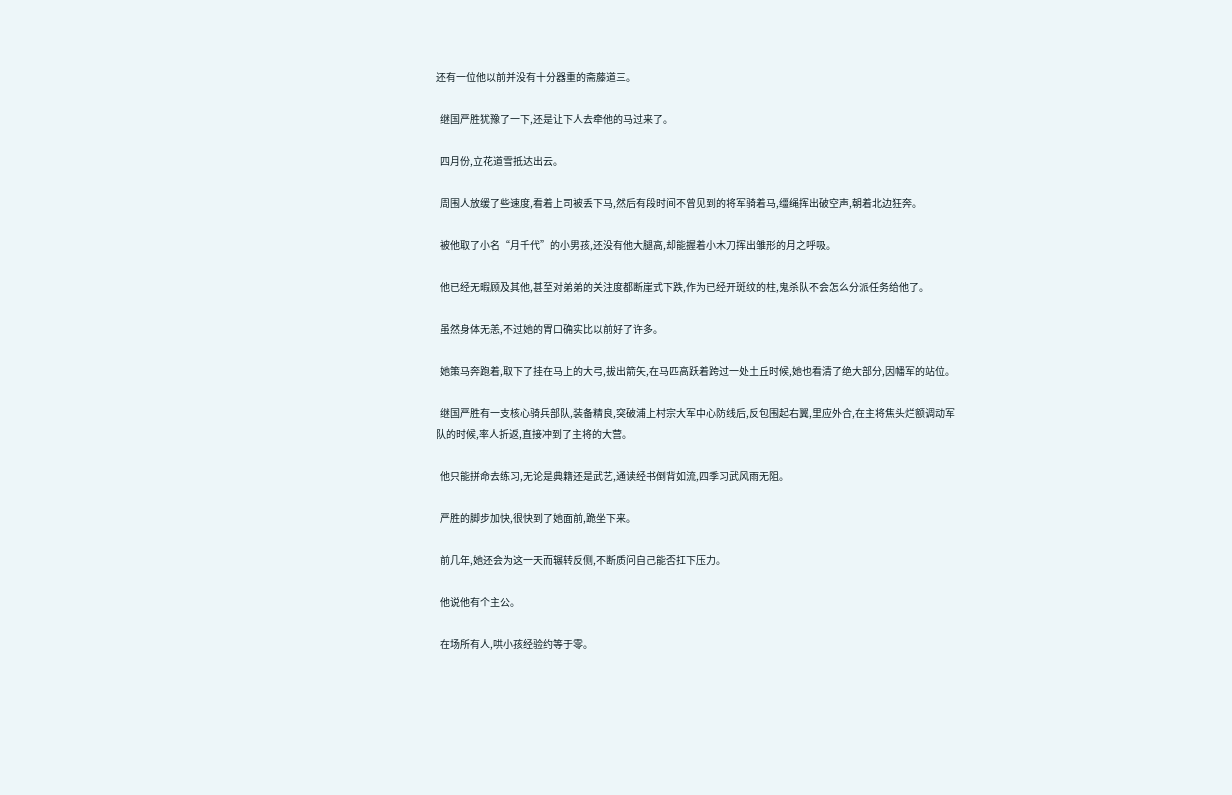还有一位他以前并没有十分器重的斋藤道三。

  继国严胜犹豫了一下,还是让下人去牵他的马过来了。

  四月份,立花道雪抵达出云。

  周围人放缓了些速度,看着上司被丢下马,然后有段时间不曾见到的将军骑着马,缰绳挥出破空声,朝着北边狂奔。

  被他取了小名“月千代”的小男孩,还没有他大腿高,却能握着小木刀挥出雏形的月之呼吸。

  他已经无暇顾及其他,甚至对弟弟的关注度都断崖式下跌,作为已经开斑纹的柱,鬼杀队不会怎么分派任务给他了。

  虽然身体无恙,不过她的胃口确实比以前好了许多。

  她策马奔跑着,取下了挂在马上的大弓,拔出箭矢,在马匹高跃着跨过一处土丘时候,她也看清了绝大部分,因幡军的站位。

  继国严胜有一支核心骑兵部队,装备精良,突破浦上村宗大军中心防线后,反包围起右翼,里应外合,在主将焦头烂额调动军队的时候,率人折返,直接冲到了主将的大营。

  他只能拼命去练习,无论是典籍还是武艺,通读经书倒背如流,四季习武风雨无阻。

  严胜的脚步加快,很快到了她面前,跪坐下来。

  前几年,她还会为这一天而辗转反侧,不断质问自己能否扛下压力。

  他说他有个主公。

  在场所有人,哄小孩经验约等于零。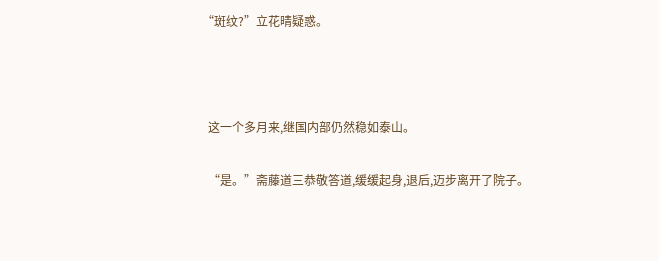“斑纹?”立花晴疑惑。



  这一个多月来,继国内部仍然稳如泰山。

  “是。”斋藤道三恭敬答道,缓缓起身,退后,迈步离开了院子。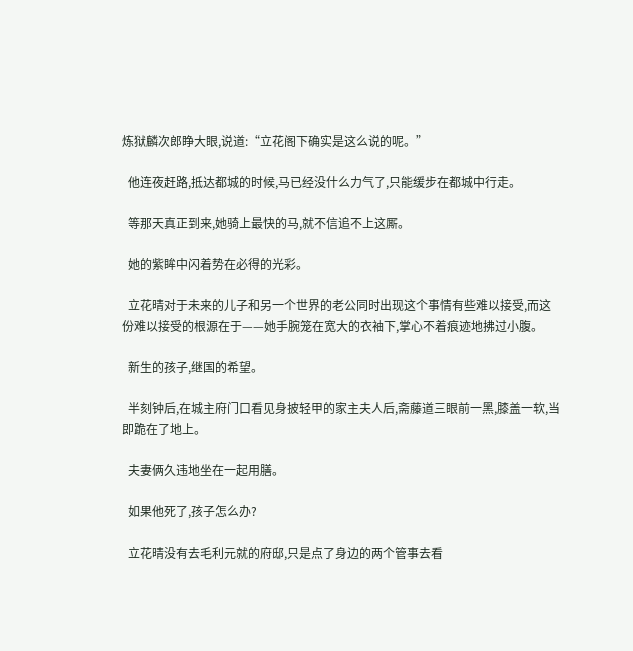炼狱麟次郎睁大眼,说道:“立花阁下确实是这么说的呢。”

  他连夜赶路,抵达都城的时候,马已经没什么力气了,只能缓步在都城中行走。

  等那天真正到来,她骑上最快的马,就不信追不上这厮。

  她的紫眸中闪着势在必得的光彩。

  立花晴对于未来的儿子和另一个世界的老公同时出现这个事情有些难以接受,而这份难以接受的根源在于——她手腕笼在宽大的衣袖下,掌心不着痕迹地拂过小腹。

  新生的孩子,继国的希望。

  半刻钟后,在城主府门口看见身披轻甲的家主夫人后,斋藤道三眼前一黑,膝盖一软,当即跪在了地上。

  夫妻俩久违地坐在一起用膳。

  如果他死了,孩子怎么办?

  立花晴没有去毛利元就的府邸,只是点了身边的两个管事去看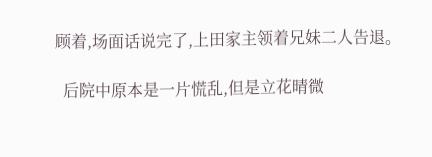顾着,场面话说完了,上田家主领着兄妹二人告退。

  后院中原本是一片慌乱,但是立花晴微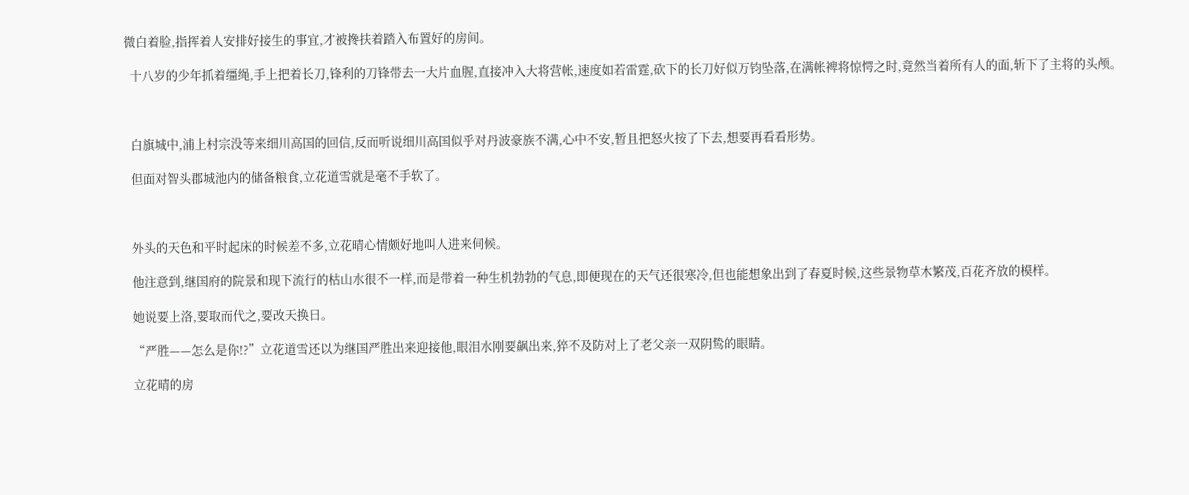微白着脸,指挥着人安排好接生的事宜,才被搀扶着踏入布置好的房间。

  十八岁的少年抓着缰绳,手上把着长刀,锋利的刀锋带去一大片血腥,直接冲入大将营帐,速度如若雷霆,砍下的长刀好似万钧坠落,在满帐裨将惊愕之时,竟然当着所有人的面,斩下了主将的头颅。



  白旗城中,浦上村宗没等来细川高国的回信,反而听说细川高国似乎对丹波豪族不满,心中不安,暂且把怒火按了下去,想要再看看形势。

  但面对智头郡城池内的储备粮食,立花道雪就是毫不手软了。



  外头的天色和平时起床的时候差不多,立花晴心情颇好地叫人进来伺候。

  他注意到,继国府的院景和现下流行的枯山水很不一样,而是带着一种生机勃勃的气息,即便现在的天气还很寒冷,但也能想象出到了春夏时候,这些景物草木繁茂,百花齐放的模样。

  她说要上洛,要取而代之,要改天换日。

  “严胜——怎么是你!?”立花道雪还以为继国严胜出来迎接他,眼泪水刚要飙出来,猝不及防对上了老父亲一双阴鸷的眼睛。

  立花晴的房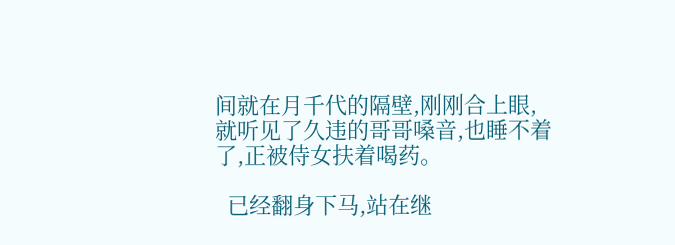间就在月千代的隔壁,刚刚合上眼,就听见了久违的哥哥嗓音,也睡不着了,正被侍女扶着喝药。

  已经翻身下马,站在继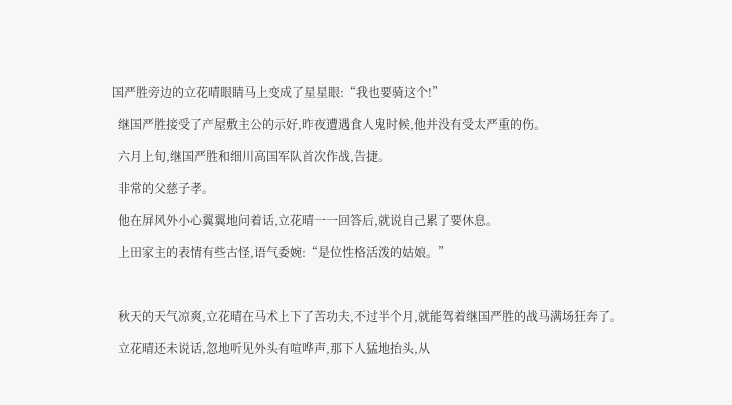国严胜旁边的立花晴眼睛马上变成了星星眼:“我也要骑这个!”

  继国严胜接受了产屋敷主公的示好,昨夜遭遇食人鬼时候,他并没有受太严重的伤。

  六月上旬,继国严胜和细川高国军队首次作战,告捷。

  非常的父慈子孝。

  他在屏风外小心翼翼地问着话,立花晴一一回答后,就说自己累了要休息。

  上田家主的表情有些古怪,语气委婉:“是位性格活泼的姑娘。”



  秋天的天气凉爽,立花晴在马术上下了苦功夫,不过半个月,就能驾着继国严胜的战马满场狂奔了。

  立花晴还未说话,忽地听见外头有喧哗声,那下人猛地抬头,从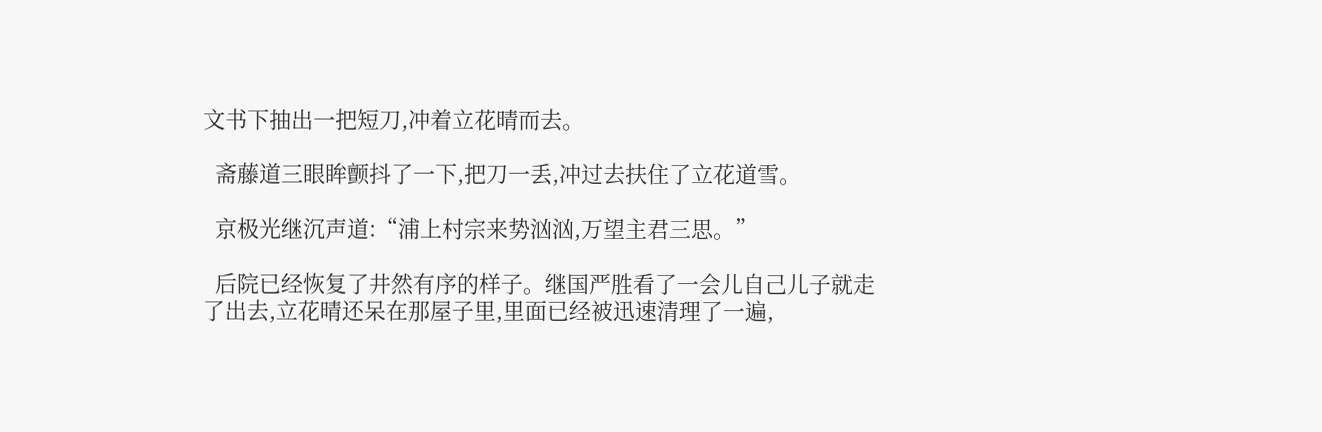文书下抽出一把短刀,冲着立花晴而去。

  斋藤道三眼眸颤抖了一下,把刀一丢,冲过去扶住了立花道雪。

  京极光继沉声道:“浦上村宗来势汹汹,万望主君三思。”

  后院已经恢复了井然有序的样子。继国严胜看了一会儿自己儿子就走了出去,立花晴还呆在那屋子里,里面已经被迅速清理了一遍,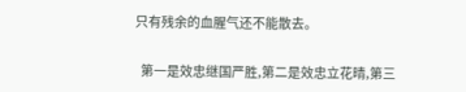只有残余的血腥气还不能散去。

  第一是效忠继国严胜,第二是效忠立花晴,第三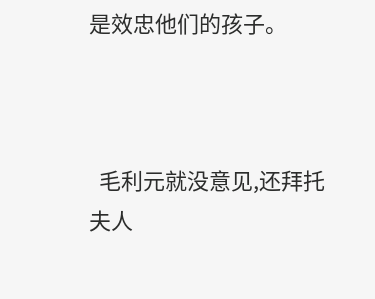是效忠他们的孩子。



  毛利元就没意见,还拜托夫人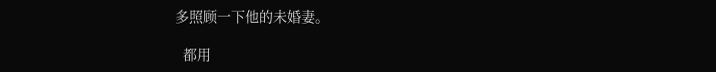多照顾一下他的未婚妻。

  都用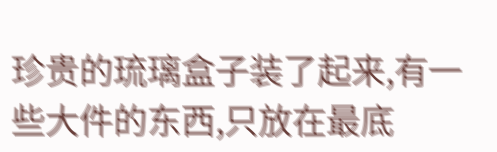珍贵的琉璃盒子装了起来,有一些大件的东西,只放在最底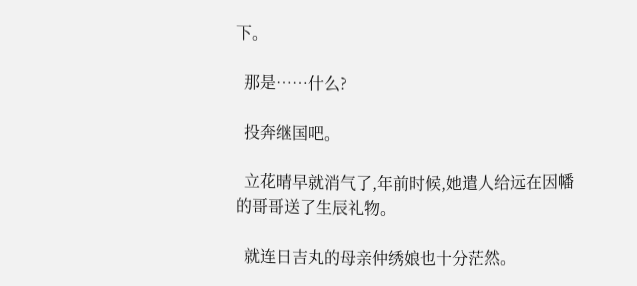下。

  那是……什么?

  投奔继国吧。

  立花晴早就消气了,年前时候,她遣人给远在因幡的哥哥送了生辰礼物。

  就连日吉丸的母亲仲绣娘也十分茫然。